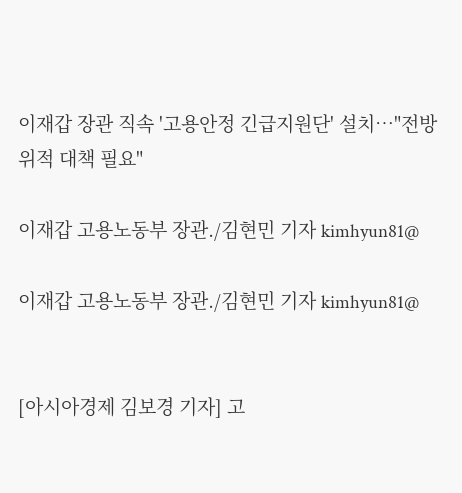이재갑 장관 직속 '고용안정 긴급지원단' 설치…"전방위적 대책 필요"

이재갑 고용노동부 장관./김현민 기자 kimhyun81@

이재갑 고용노동부 장관./김현민 기자 kimhyun81@


[아시아경제 김보경 기자] 고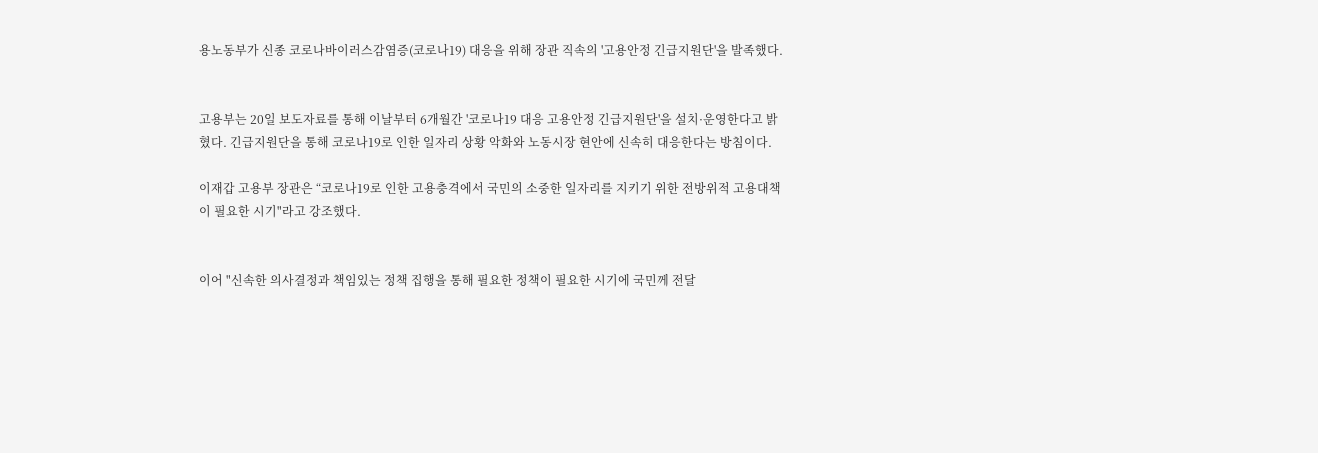용노동부가 신종 코로나바이러스감염증(코로나19) 대응을 위해 장관 직속의 '고용안정 긴급지원단'을 발족했다.


고용부는 20일 보도자료를 통해 이날부터 6개월간 '코로나19 대응 고용안정 긴급지원단'을 설치·운영한다고 밝혔다. 긴급지원단을 통해 코로나19로 인한 일자리 상황 악화와 노동시장 현안에 신속히 대응한다는 방침이다.

이재갑 고용부 장관은 “코로나19로 인한 고용충격에서 국민의 소중한 일자리를 지키기 위한 전방위적 고용대책이 필요한 시기"라고 강조했다.


이어 "신속한 의사결정과 책임있는 정책 집행을 통해 필요한 정책이 필요한 시기에 국민께 전달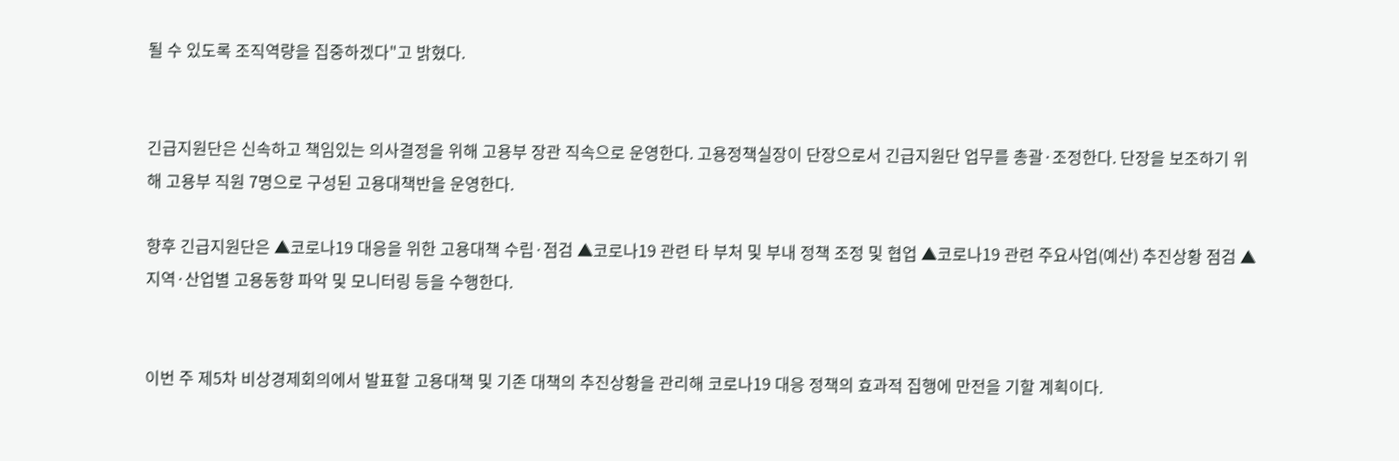될 수 있도록 조직역량을 집중하겠다"고 밝혔다.


긴급지원단은 신속하고 책임있는 의사결정을 위해 고용부 장관 직속으로 운영한다. 고용정책실장이 단장으로서 긴급지원단 업무를 총괄·조정한다. 단장을 보조하기 위해 고용부 직원 7명으로 구성된 고용대책반을 운영한다.

향후 긴급지원단은 ▲코로나19 대응을 위한 고용대책 수립·점검 ▲코로나19 관련 타 부처 및 부내 정책 조정 및 협업 ▲코로나19 관련 주요사업(예산) 추진상황 점검 ▲지역·산업별 고용동향 파악 및 모니터링 등을 수행한다.


이번 주 제5차 비상경제회의에서 발표할 고용대책 및 기존 대책의 추진상황을 관리해 코로나19 대응 정책의 효과적 집행에 만전을 기할 계획이다.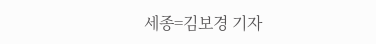세종=김보경 기자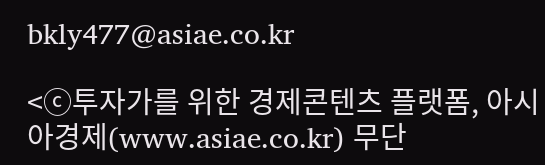bkly477@asiae.co.kr

<ⓒ투자가를 위한 경제콘텐츠 플랫폼, 아시아경제(www.asiae.co.kr) 무단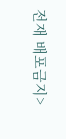전재 배포금지>